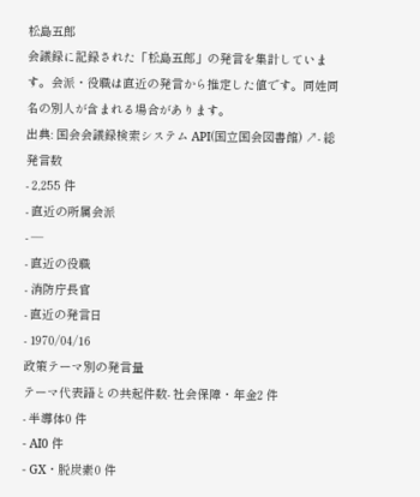松島五郎
会議録に記録された「松島五郎」の発言を集計しています。会派・役職は直近の発言から推定した値です。同姓同名の別人が含まれる場合があります。
出典: 国会会議録検索システム API(国立国会図書館) ↗- 総発言数
- 2,255 件
- 直近の所属会派
- —
- 直近の役職
- 消防庁長官
- 直近の発言日
- 1970/04/16
政策テーマ別の発言量
テーマ代表語との共起件数- 社会保障・年金2 件
- 半導体0 件
- AI0 件
- GX・脱炭素0 件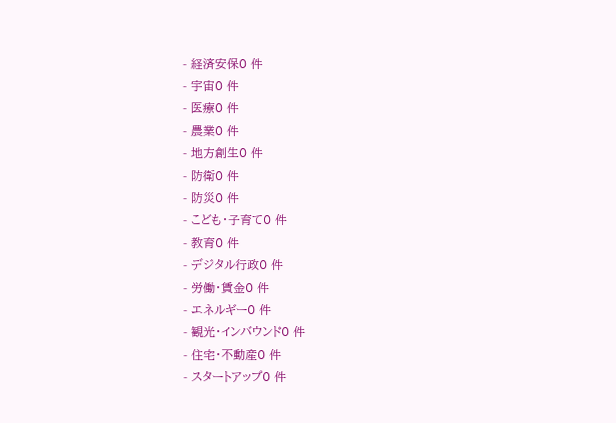- 経済安保0 件
- 宇宙0 件
- 医療0 件
- 農業0 件
- 地方創生0 件
- 防衛0 件
- 防災0 件
- こども・子育て0 件
- 教育0 件
- デジタル行政0 件
- 労働・賃金0 件
- エネルギー0 件
- 観光・インバウンド0 件
- 住宅・不動産0 件
- スタートアップ0 件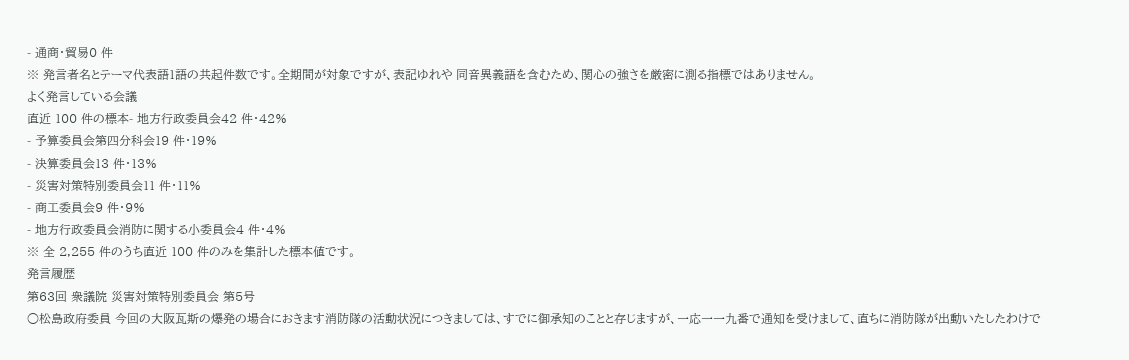- 通商・貿易0 件
※ 発言者名とテーマ代表語1語の共起件数です。全期間が対象ですが、表記ゆれや 同音異義語を含むため、関心の強さを厳密に測る指標ではありません。
よく発言している会議
直近 100 件の標本- 地方行政委員会42 件・42%
- 予算委員会第四分科会19 件・19%
- 決算委員会13 件・13%
- 災害対策特別委員会11 件・11%
- 商工委員会9 件・9%
- 地方行政委員会消防に関する小委員会4 件・4%
※ 全 2,255 件のうち直近 100 件のみを集計した標本値です。
発言履歴
第63回 衆議院 災害対策特別委員会 第5号
○松島政府委員 今回の大阪瓦斯の爆発の場合におきます消防隊の活動状況につきましては、すでに御承知のことと存じますが、一応一一九番で通知を受けまして、直ちに消防隊が出動いたしたわけで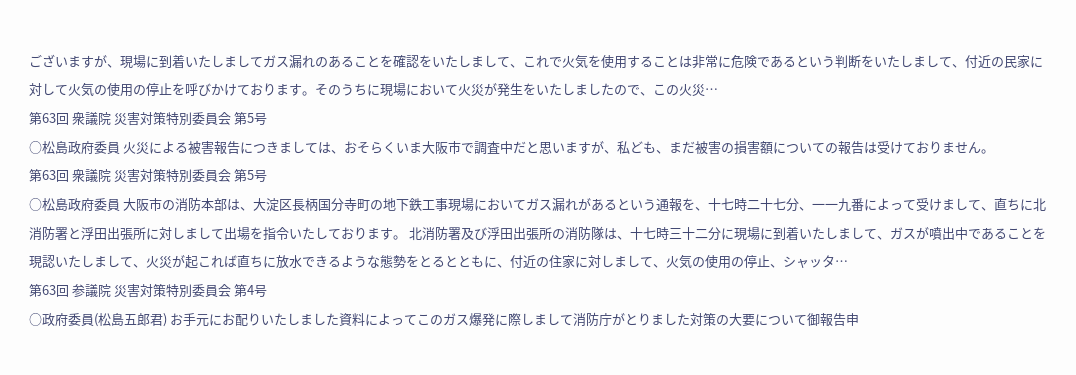ございますが、現場に到着いたしましてガス漏れのあることを確認をいたしまして、これで火気を使用することは非常に危険であるという判断をいたしまして、付近の民家に対して火気の使用の停止を呼びかけております。そのうちに現場において火災が発生をいたしましたので、この火災…
第63回 衆議院 災害対策特別委員会 第5号
○松島政府委員 火災による被害報告につきましては、おそらくいま大阪市で調査中だと思いますが、私ども、まだ被害の損害額についての報告は受けておりません。
第63回 衆議院 災害対策特別委員会 第5号
○松島政府委員 大阪市の消防本部は、大淀区長柄国分寺町の地下鉄工事現場においてガス漏れがあるという通報を、十七時二十七分、一一九番によって受けまして、直ちに北消防署と浮田出張所に対しまして出場を指令いたしております。 北消防署及び浮田出張所の消防隊は、十七時三十二分に現場に到着いたしまして、ガスが噴出中であることを現認いたしまして、火災が起これば直ちに放水できるような態勢をとるとともに、付近の住家に対しまして、火気の使用の停止、シャッタ…
第63回 参議院 災害対策特別委員会 第4号
○政府委員(松島五郎君) お手元にお配りいたしました資料によってこのガス爆発に際しまして消防庁がとりました対策の大要について御報告申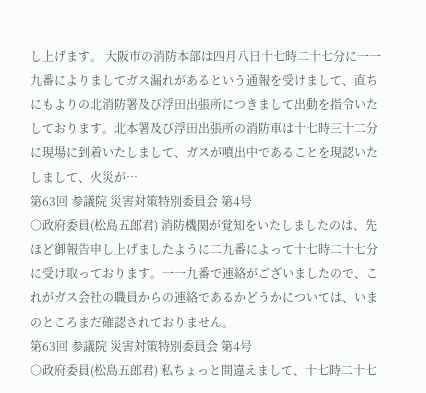し上げます。 大阪市の消防本部は四月八日十七時二十七分に一一九番によりましてガス漏れがあるという通報を受けまして、直ちにもよりの北消防署及び浮田出張所につきまして出動を指令いたしております。北本署及び浮田出張所の消防車は十七時三十二分に現場に到着いたしまして、ガスが噴出中であることを現認いたしまして、火災が…
第63回 参議院 災害対策特別委員会 第4号
○政府委員(松島五郎君) 消防機関が覚知をいたしましたのは、先ほど御報告申し上げましたように二九番によって十七時二十七分に受け取っております。一一九番で連絡がございましたので、これがガス会社の職員からの連絡であるかどうかについては、いまのところまだ確認されておりません。
第63回 参議院 災害対策特別委員会 第4号
○政府委員(松島五郎君) 私ちょっと間違えまして、十七時二十七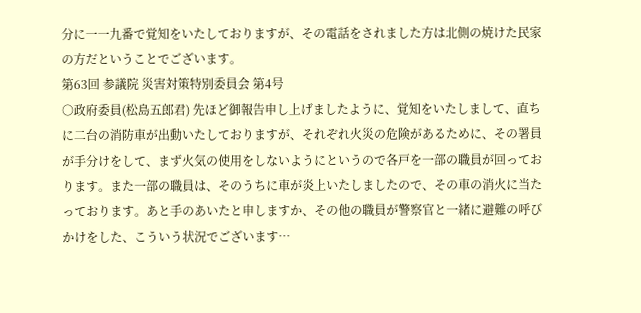分に一一九番で覚知をいたしておりますが、その電話をされました方は北側の焼けた民家の方だということでございます。
第63回 参議院 災害対策特別委員会 第4号
○政府委員(松島五郎君) 先ほど御報告申し上げましたように、覚知をいたしまして、直ちに二台の消防車が出動いたしておりますが、それぞれ火災の危険があるために、その署員が手分けをして、まず火気の使用をしないようにというので各戸を一部の職員が回っております。また一部の職員は、そのうちに車が炎上いたしましたので、その車の消火に当たっております。あと手のあいたと申しますか、その他の職員が警察官と一緒に避難の呼びかけをした、こういう状況でございます…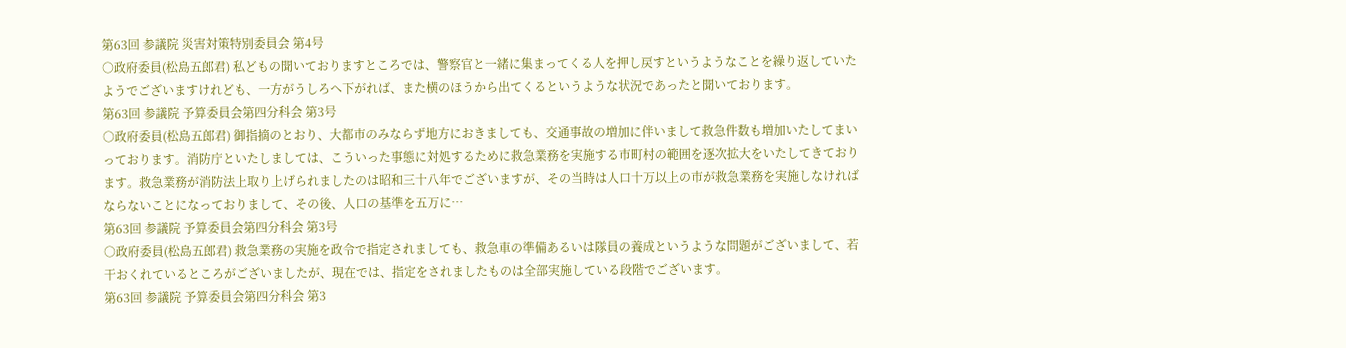第63回 参議院 災害対策特別委員会 第4号
○政府委員(松島五郎君) 私どもの聞いておりますところでは、警察官と一緒に集まってくる人を押し戻すというようなことを繰り返していたようでございますけれども、一方がうしろへ下がれば、また横のほうから出てくるというような状況であったと聞いております。
第63回 参議院 予算委員会第四分科会 第3号
○政府委員(松島五郎君) 御指摘のとおり、大都市のみならず地方におきましても、交通事故の増加に伴いまして救急件数も増加いたしてまいっております。消防庁といたしましては、こういった事態に対処するために救急業務を実施する市町村の範囲を逐次拡大をいたしてきております。救急業務が消防法上取り上げられましたのは昭和三十八年でございますが、その当時は人口十万以上の市が救急業務を実施しなければならないことになっておりまして、その後、人口の基準を五万に…
第63回 参議院 予算委員会第四分科会 第3号
○政府委員(松島五郎君) 救急業務の実施を政令で指定されましても、救急車の準備あるいは隊員の養成というような問題がございまして、若干おくれているところがございましたが、現在では、指定をされましたものは全部実施している段階でございます。
第63回 参議院 予算委員会第四分科会 第3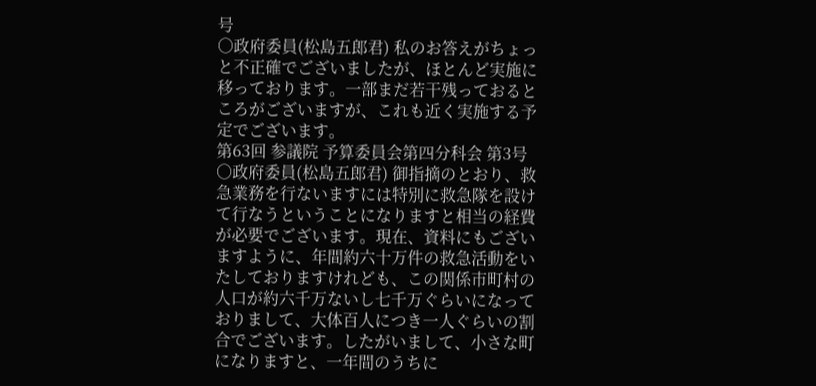号
○政府委員(松島五郎君) 私のお答えがちょっと不正確でございましたが、ほとんど実施に移っております。一部まだ若干残っておるところがございますが、これも近く実施する予定でございます。
第63回 参議院 予算委員会第四分科会 第3号
○政府委員(松島五郎君) 御指摘のとおり、救急業務を行ないますには特別に救急隊を設けて行なうということになりますと相当の経費が必要でございます。現在、資料にもございますように、年間約六十万件の救急活動をいたしておりますけれども、この関係市町村の人口が約六千万ないし七千万ぐらいになっておりまして、大体百人につき一人ぐらいの割合でございます。したがいまして、小さな町になりますと、一年間のうちに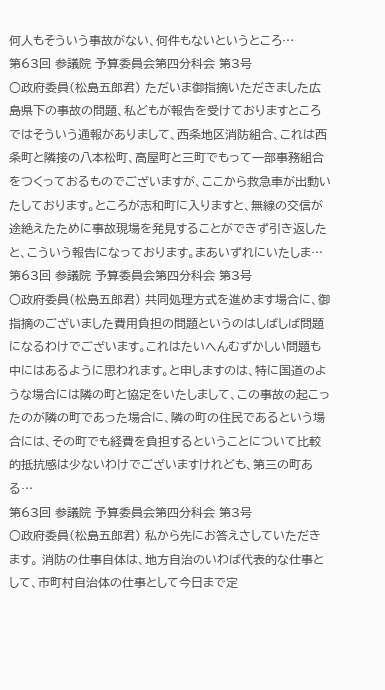何人もそういう事故がない、何件もないというところ…
第63回 参議院 予算委員会第四分科会 第3号
○政府委員(松島五郎君) ただいま御指摘いただきました広島県下の事故の問題、私どもが報告を受けておりますところではそういう通報がありまして、西条地区消防組合、これは西条町と隣接の八本松町、高屋町と三町でもって一部事務組合をつくっておるものでございますが、ここから救急車が出動いたしております。ところが志和町に入りますと、無線の交信が途絶えたために事故現場を発見することができず引き返したと、こういう報告になっております。まあいずれにいたしま…
第63回 参議院 予算委員会第四分科会 第3号
○政府委員(松島五郎君) 共同処理方式を進めます場合に、御指摘のございました費用負担の問題というのはしばしば問題になるわけでございます。これはたいへんむずかしい問題も中にはあるように思われます。と申しますのは、特に国道のような場合には隣の町と協定をいたしまして、この事故の起こったのが隣の町であった場合に、隣の町の住民であるという場合には、その町でも経費を負担するということについて比較的抵抗感は少ないわけでございますけれども、第三の町ある…
第63回 参議院 予算委員会第四分科会 第3号
○政府委員(松島五郎君) 私から先にお答えさしていただきます。 消防の仕事自体は、地方自治のいわば代表的な仕事として、市町村自治体の仕事として今日まで定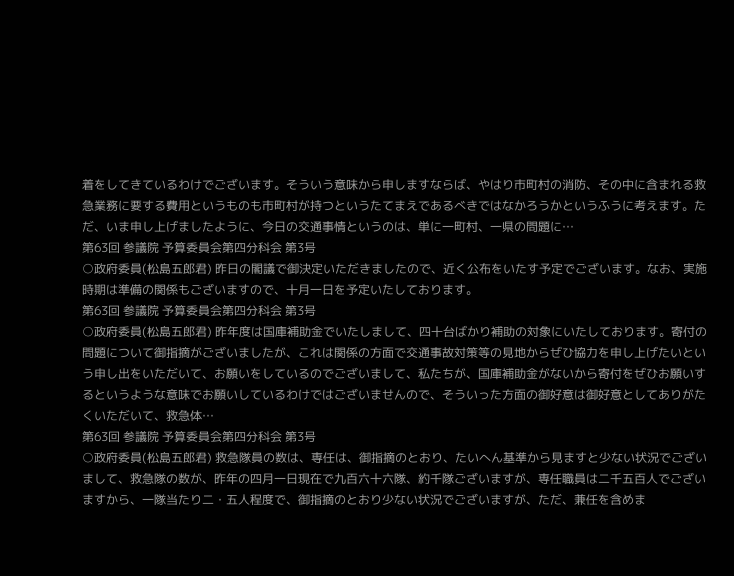着をしてきているわけでございます。そういう意味から申しますならば、やはり市町村の消防、その中に含まれる救急業務に要する費用というものも市町村が持つというたてまえであるべきではなかろうかというふうに考えます。ただ、いま申し上げましたように、今日の交通事情というのは、単に一町村、一県の問題に…
第63回 参議院 予算委員会第四分科会 第3号
○政府委員(松島五郎君) 昨日の閣議で御決定いただきましたので、近く公布をいたす予定でございます。なお、実施時期は準備の関係もございますので、十月一日を予定いたしております。
第63回 参議院 予算委員会第四分科会 第3号
○政府委員(松島五郎君) 昨年度は国庫補助金でいたしまして、四十台ばかり補助の対象にいたしております。寄付の問題について御指摘がございましたが、これは関係の方面で交通事故対策等の見地からぜひ協力を申し上げたいという申し出をいただいて、お願いをしているのでございまして、私たちが、国庫補助金がないから寄付をぜひお願いするというような意味でお願いしているわけではございませんので、そういった方面の御好意は御好意としてありがたくいただいて、救急体…
第63回 参議院 予算委員会第四分科会 第3号
○政府委員(松島五郎君) 救急隊員の数は、専任は、御指摘のとおり、たいへん基準から見ますと少ない状況でございまして、救急隊の数が、昨年の四月一日現在で九百六十六隊、約千隊ございますが、専任職員は二千五百人でございますから、一隊当たり二・五人程度で、御指摘のとおり少ない状況でございますが、ただ、兼任を含めま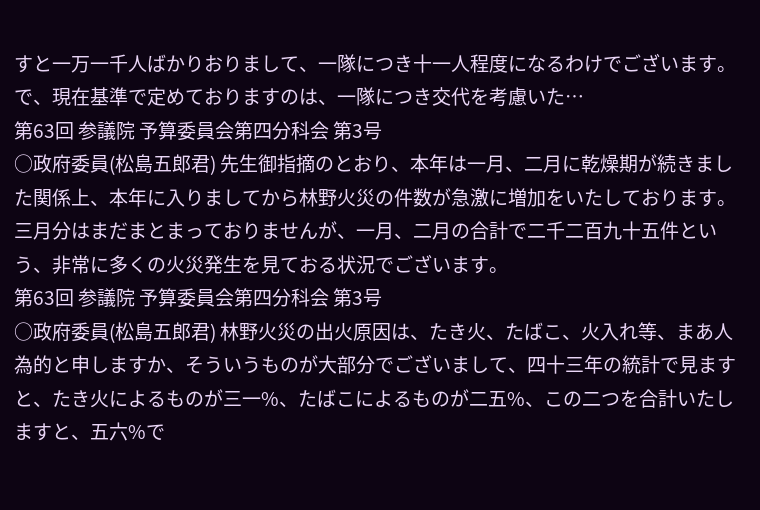すと一万一千人ばかりおりまして、一隊につき十一人程度になるわけでございます。で、現在基準で定めておりますのは、一隊につき交代を考慮いた…
第63回 参議院 予算委員会第四分科会 第3号
○政府委員(松島五郎君) 先生御指摘のとおり、本年は一月、二月に乾燥期が続きました関係上、本年に入りましてから林野火災の件数が急激に増加をいたしております。三月分はまだまとまっておりませんが、一月、二月の合計で二千二百九十五件という、非常に多くの火災発生を見ておる状況でございます。
第63回 参議院 予算委員会第四分科会 第3号
○政府委員(松島五郎君) 林野火災の出火原因は、たき火、たばこ、火入れ等、まあ人為的と申しますか、そういうものが大部分でございまして、四十三年の統計で見ますと、たき火によるものが三一%、たばこによるものが二五%、この二つを合計いたしますと、五六%で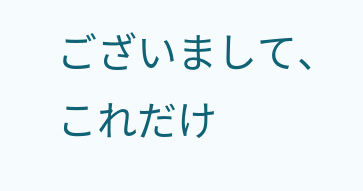ございまして、これだけ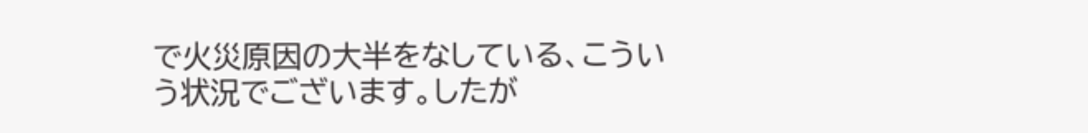で火災原因の大半をなしている、こういう状況でございます。したが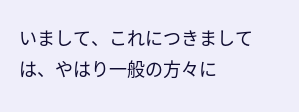いまして、これにつきましては、やはり一般の方々に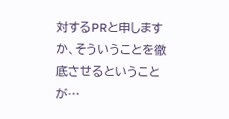対するPRと申しますか、そういうことを徹底させるということが…